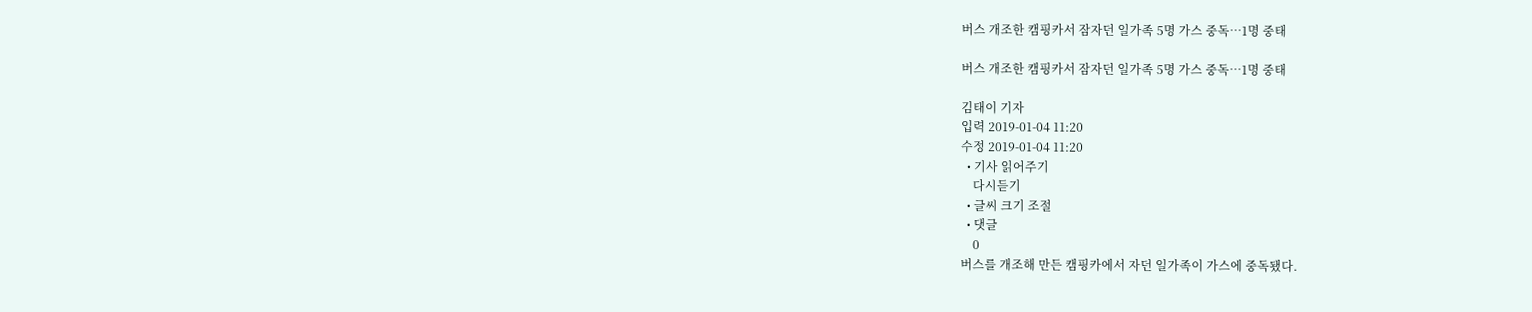버스 개조한 캠핑카서 잠자던 일가족 5명 가스 중독…1명 중태

버스 개조한 캠핑카서 잠자던 일가족 5명 가스 중독…1명 중태

김태이 기자
입력 2019-01-04 11:20
수정 2019-01-04 11:20
  • 기사 읽어주기
    다시듣기
  • 글씨 크기 조절
  • 댓글
    0
버스를 개조해 만든 캠핑카에서 자던 일가족이 가스에 중독됐다.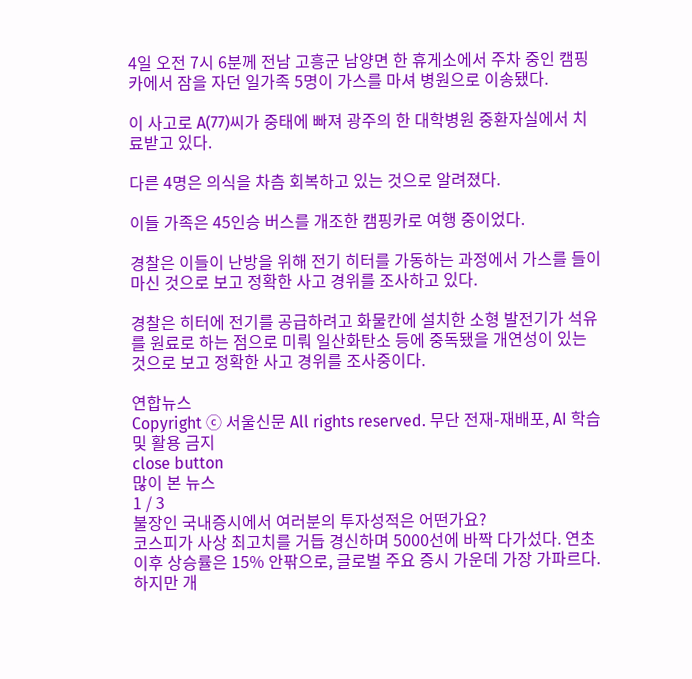4일 오전 7시 6분께 전남 고흥군 남양면 한 휴게소에서 주차 중인 캠핑카에서 잠을 자던 일가족 5명이 가스를 마셔 병원으로 이송됐다.

이 사고로 A(77)씨가 중태에 빠져 광주의 한 대학병원 중환자실에서 치료받고 있다.

다른 4명은 의식을 차츰 회복하고 있는 것으로 알려졌다.

이들 가족은 45인승 버스를 개조한 캠핑카로 여행 중이었다.

경찰은 이들이 난방을 위해 전기 히터를 가동하는 과정에서 가스를 들이마신 것으로 보고 정확한 사고 경위를 조사하고 있다.

경찰은 히터에 전기를 공급하려고 화물칸에 설치한 소형 발전기가 석유를 원료로 하는 점으로 미뤄 일산화탄소 등에 중독됐을 개연성이 있는 것으로 보고 정확한 사고 경위를 조사중이다.

연합뉴스
Copyright ⓒ 서울신문 All rights reserved. 무단 전재-재배포, AI 학습 및 활용 금지
close button
많이 본 뉴스
1 / 3
불장인 국내증시에서 여러분의 투자성적은 어떤가요?
코스피가 사상 최고치를 거듭 경신하며 5000선에 바짝 다가섰다. 연초 이후 상승률은 15% 안팎으로, 글로벌 주요 증시 가운데 가장 가파르다. 하지만 개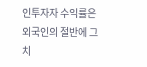인투자자 수익률은 외국인의 절반에 그치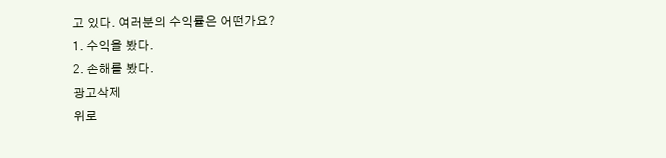고 있다. 여러분의 수익률은 어떤가요?
1. 수익을 봤다.
2. 손해를 봤다.
광고삭제
위로